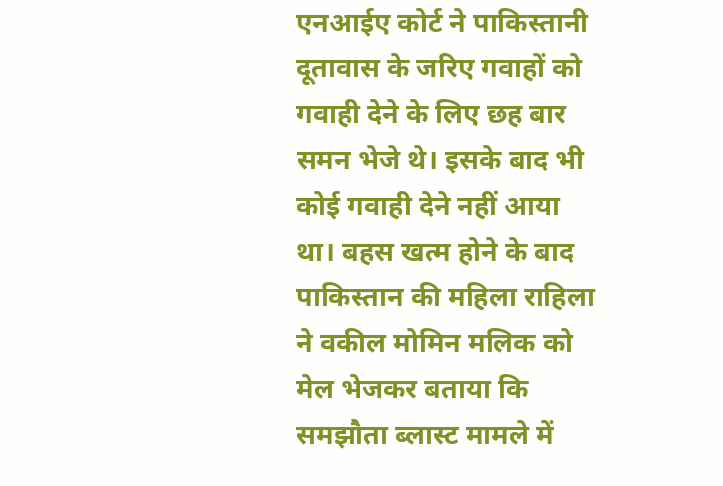एनआईए कोर्ट ने पाकिस्तानी दूतावास के जरिए गवाहों को गवाही देने के लिए छह बार समन भेजे थे। इसके बाद भी कोई गवाही देने नहीं आया था। बहस खत्म होने के बाद पाकिस्तान की महिला राहिला ने वकील मोमिन मलिक को मेल भेजकर बताया कि समझौता ब्लास्ट मामले में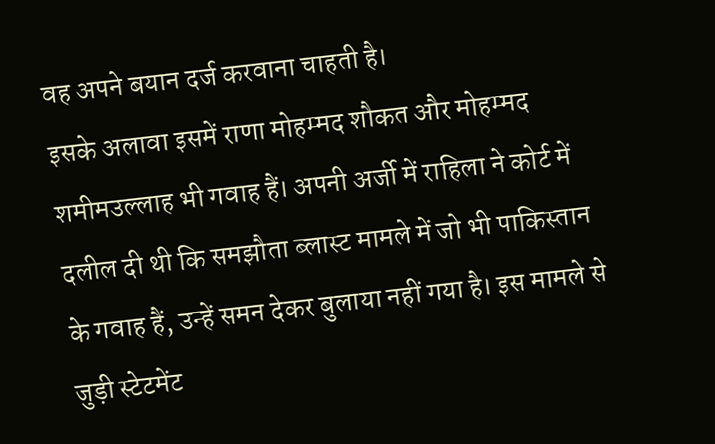वह अपने बयान दर्ज करवाना चाहती है।
इसके अलावा इसमें राणा मोहम्मद शौकत और मोहम्मद शमीमउल्लाह भी गवाह हैं। अपनी अर्जी में राहिला ने कोर्ट में दलील दी थी कि समझौता ब्लास्ट मामले में जो भी पाकिस्तान के गवाह हैं, उन्हें समन देकर बुलाया नहीं गया है। इस मामले से जुड़ी स्टेटमेंट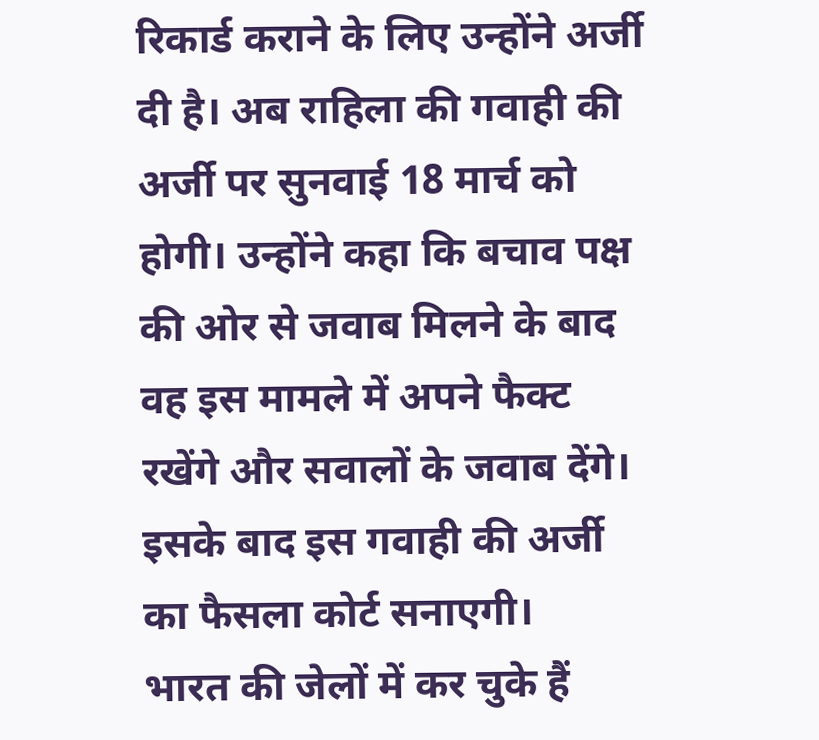रिकार्ड कराने के लिए उन्होंने अर्जी दी है। अब राहिला की गवाही की अर्जी पर सुनवाई 18 मार्च को होगी। उन्होंने कहा कि बचाव पक्ष की ओर से जवाब मिलने के बाद वह इस मामले में अपने फैक्ट रखेंगे और सवालों के जवाब देंगे। इसके बाद इस गवाही की अर्जी का फैसला कोर्ट सनाएगी।
भारत की जेलों में कर चुके हैं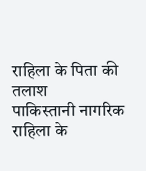राहिला के पिता की तलाश
पाकिस्तानी नागरिक राहिला के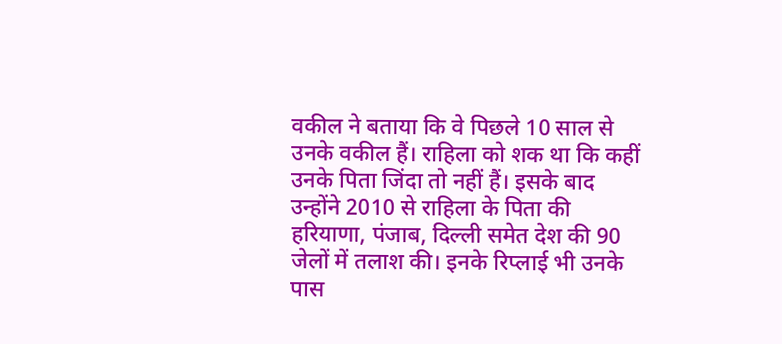वकील ने बताया कि वे पिछले 10 साल से उनके वकील हैं। राहिला को शक था कि कहीं उनके पिता जिंदा तो नहीं हैं। इसके बाद उन्होंने 2010 से राहिला के पिता की हरियाणा, पंजाब, दिल्ली समेत देश की 90 जेलों में तलाश की। इनके रिप्लाई भी उनके पास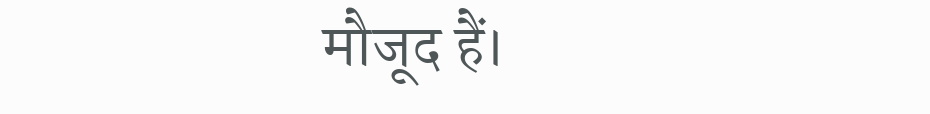मौजूद हैं।